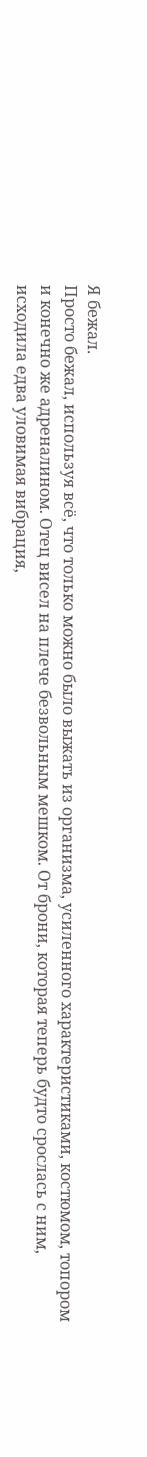Я бежал.
Просто бежал, используя всё, что только можно было выжать из организма, усиленного характеристиками, костюмом, топором и конечно же адреналином. Отец висел на плече безвольным мешком. От брони, которая теперь будто срослась с ним, исходила едва уловимая вибрация,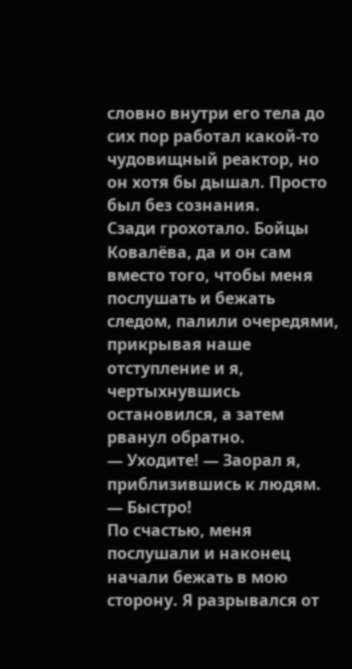словно внутри его тела до сих пор работал какой-то чудовищный реактор, но он хотя бы дышал. Просто был без сознания.
Сзади грохотало. Бойцы Ковалёва, да и он сам вместо того, чтобы меня послушать и бежать следом, палили очередями, прикрывая наше отступление и я, чертыхнувшись остановился, а затем рванул обратно.
— Уходите! — Заорал я, приблизившись к людям. — Быстро!
По счастью, меня послушали и наконец начали бежать в мою сторону. Я разрывался от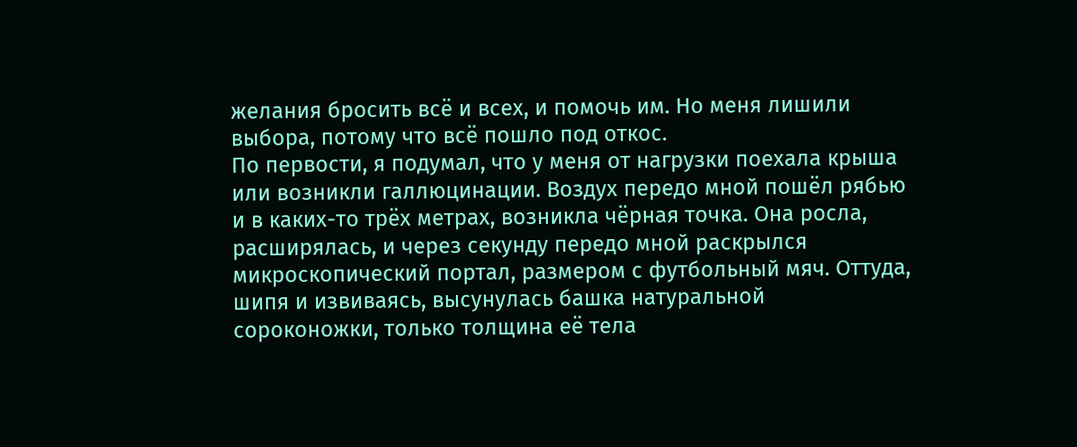желания бросить всё и всех, и помочь им. Но меня лишили выбора, потому что всё пошло под откос.
По первости, я подумал, что у меня от нагрузки поехала крыша или возникли галлюцинации. Воздух передо мной пошёл рябью и в каких-то трёх метрах, возникла чёрная точка. Она росла, расширялась, и через секунду передо мной раскрылся микроскопический портал, размером с футбольный мяч. Оттуда, шипя и извиваясь, высунулась башка натуральной сороконожки, только толщина её тела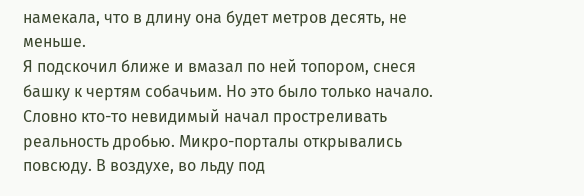намекала, что в длину она будет метров десять, не меньше.
Я подскочил ближе и вмазал по ней топором, снеся башку к чертям собачьим. Но это было только начало.
Словно кто-то невидимый начал простреливать реальность дробью. Микро-порталы открывались повсюду. В воздухе, во льду под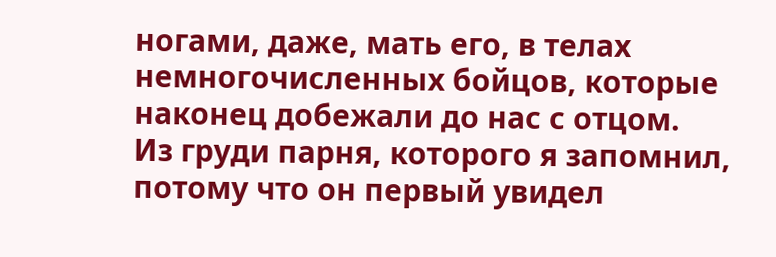ногами, даже, мать его, в телах немногочисленных бойцов, которые наконец добежали до нас с отцом.
Из груди парня, которого я запомнил, потому что он первый увидел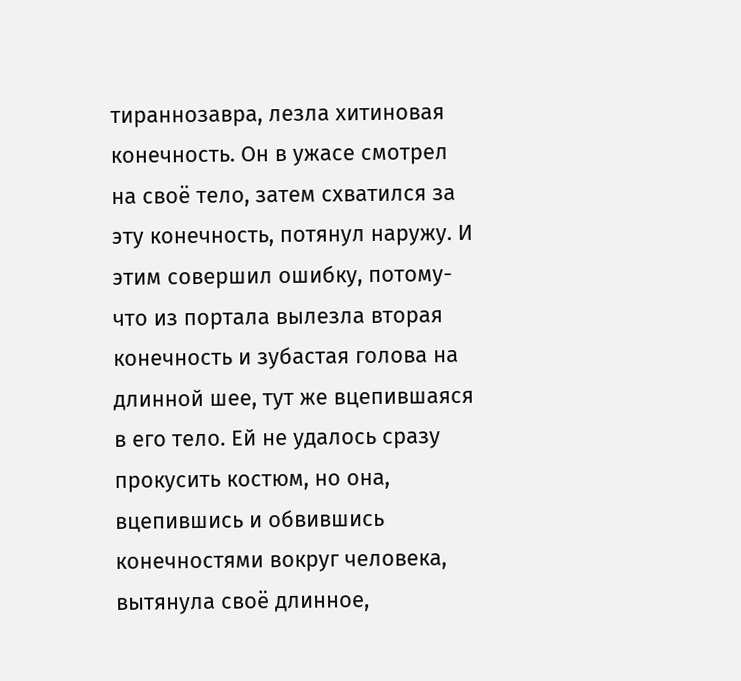тираннозавра, лезла хитиновая конечность. Он в ужасе смотрел на своё тело, затем схватился за эту конечность, потянул наружу. И этим совершил ошибку, потому-что из портала вылезла вторая конечность и зубастая голова на длинной шее, тут же вцепившаяся в его тело. Ей не удалось сразу прокусить костюм, но она, вцепившись и обвившись конечностями вокруг человека, вытянула своё длинное,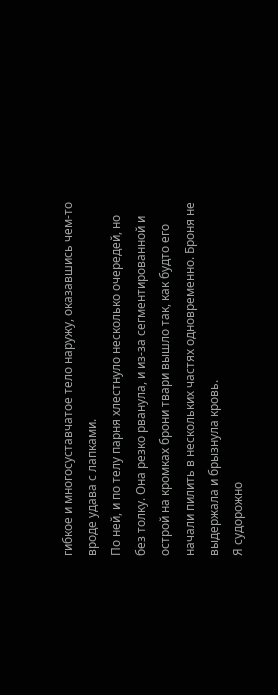гибкое и многосуставчатое тело наружу, оказавшись чем-то вроде удава с лапками.
По ней, и по телу парня хлестнуло несколько очередей, но без толку. Она резко рванула, и из-за сегментированной и острой на кромках брони твари вышло так, как будто его начали пилить в нескольких частях одновременно. Броня не выдержала и брызнула кровь.
Я судорожно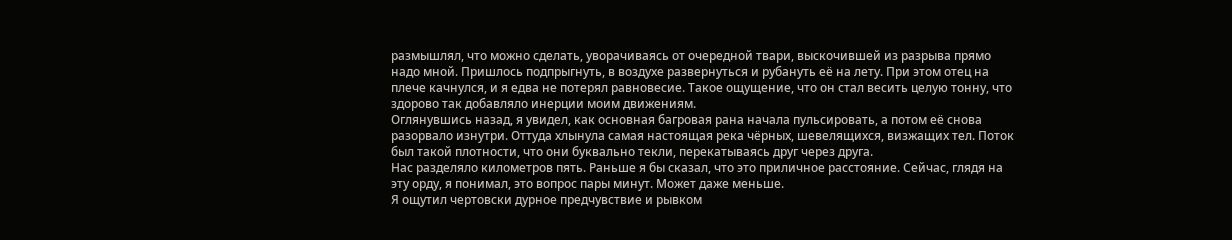размышлял, что можно сделать, уворачиваясь от очередной твари, выскочившей из разрыва прямо надо мной. Пришлось подпрыгнуть, в воздухе развернуться и рубануть её на лету. При этом отец на плече качнулся, и я едва не потерял равновесие. Такое ощущение, что он стал весить целую тонну, что здорово так добавляло инерции моим движениям.
Оглянувшись назад, я увидел, как основная багровая рана начала пульсировать, а потом её снова разорвало изнутри. Оттуда хлынула самая настоящая река чёрных, шевелящихся, визжащих тел. Поток был такой плотности, что они буквально текли, перекатываясь друг через друга.
Нас разделяло километров пять. Раньше я бы сказал, что это приличное расстояние. Сейчас, глядя на эту орду, я понимал, это вопрос пары минут. Может даже меньше.
Я ощутил чертовски дурное предчувствие и рывком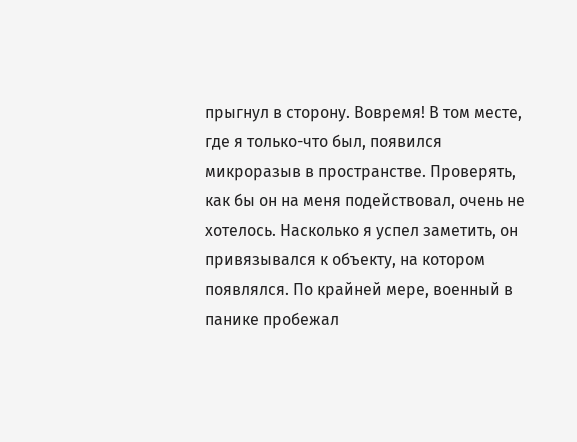прыгнул в сторону. Вовремя! В том месте, где я только-что был, появился микроразыв в пространстве. Проверять, как бы он на меня подействовал, очень не хотелось. Насколько я успел заметить, он привязывался к объекту, на котором появлялся. По крайней мере, военный в панике пробежал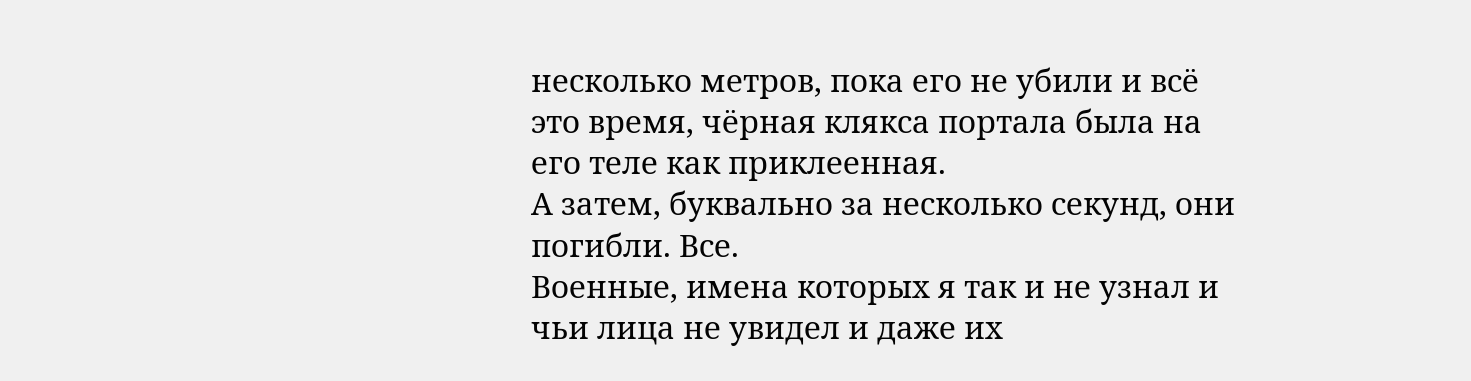несколько метров, пока его не убили и всё это время, чёрная клякса портала была на его теле как приклеенная.
А затем, буквально за несколько секунд, они погибли. Все.
Военные, имена которых я так и не узнал и чьи лица не увидел и даже их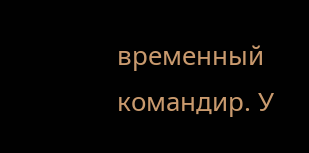временный командир. У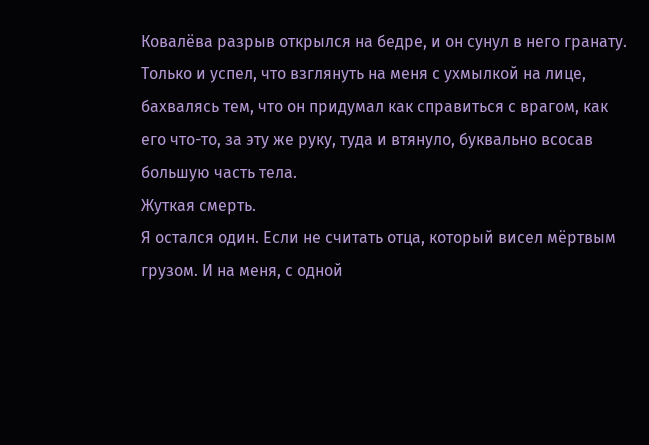Ковалёва разрыв открылся на бедре, и он сунул в него гранату. Только и успел, что взглянуть на меня с ухмылкой на лице, бахвалясь тем, что он придумал как справиться с врагом, как его что-то, за эту же руку, туда и втянуло, буквально всосав большую часть тела.
Жуткая смерть.
Я остался один. Если не считать отца, который висел мёртвым грузом. И на меня, с одной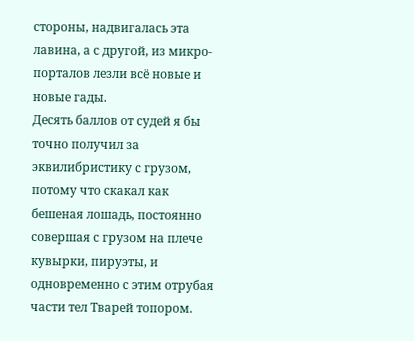стороны, надвигалась эта лавина, а с другой, из микро-порталов лезли всё новые и новые гады.
Десять баллов от судей я бы точно получил за эквилибристику с грузом, потому что скакал как бешеная лошадь, постоянно совершая с грузом на плече кувырки, пируэты, и одновременно с этим отрубая части тел Тварей топором.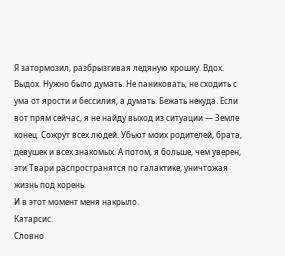Я затормозил, разбрызгивая ледяную крошку. Вдох. Выдох. Нужно было думать. Не паниковать, не сходить с ума от ярости и бессилия, а думать. Бежать некуда. Если вот прям сейчас, я не найду выход из ситуации — Земле конец. Сожрут всех людей. Убьют моих родителей, брата, девушек и всех знакомых. А потом, я больше, чем уверен, эти Твари распространятся по галактике, уничтожая жизнь под корень.
И в этот момент меня накрыло.
Катарсис.
Словно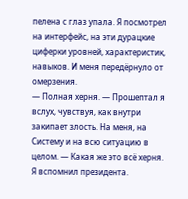пелена с глаз упала. Я посмотрел на интерфейс, на эти дурацкие циферки уровней, характеристик, навыков. И меня передёрнуло от омерзения.
— Полная херня. — Прошептал я вслух, чувствуя, как внутри закипает злость. На меня, на Систему и на всю ситуацию в целом. — Какая же это всё херня.
Я вспомнил президента.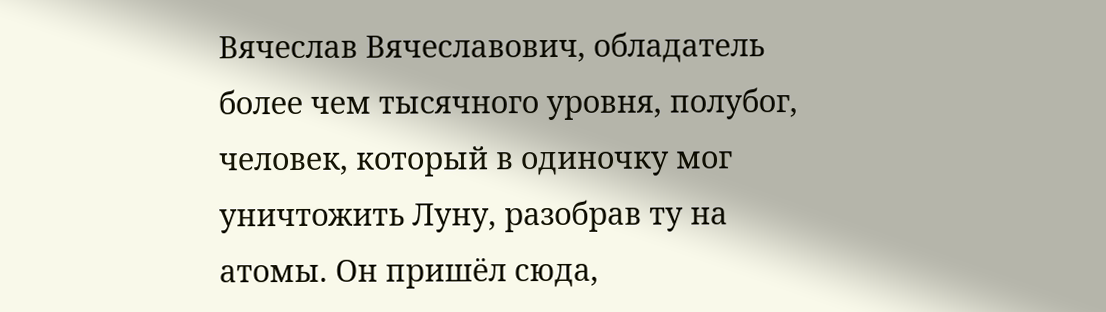Вячеслав Вячеславович, обладатель более чем тысячного уровня, полубог, человек, который в одиночку мог уничтожить Луну, разобрав ту на атомы. Он пришёл сюда,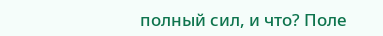полный сил, и что? Поле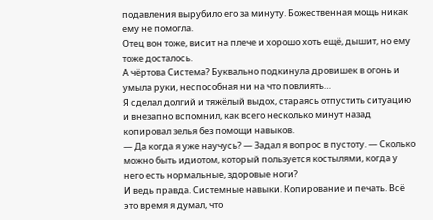подавления вырубило его за минуту. Божественная мощь никак ему не помогла.
Отец вон тоже, висит на плече и хорошо хоть ещё, дышит, но ему тоже досталось.
А чёртова Система? Буквально подкинула дровишек в огонь и умыла руки, неспособная ни на что повлиять…
Я сделал долгий и тяжёлый выдох, стараясь отпустить ситуацию и внезапно вспомнил, как всего несколько минут назад копировал зелья без помощи навыков.
— Да когда я уже научусь? — Задал я вопрос в пустоту. — Сколько можно быть идиотом, который пользуется костылями, когда у него есть нормальные, здоровые ноги?
И ведь правда. Системные навыки. Копирование и печать. Всё это время я думал, что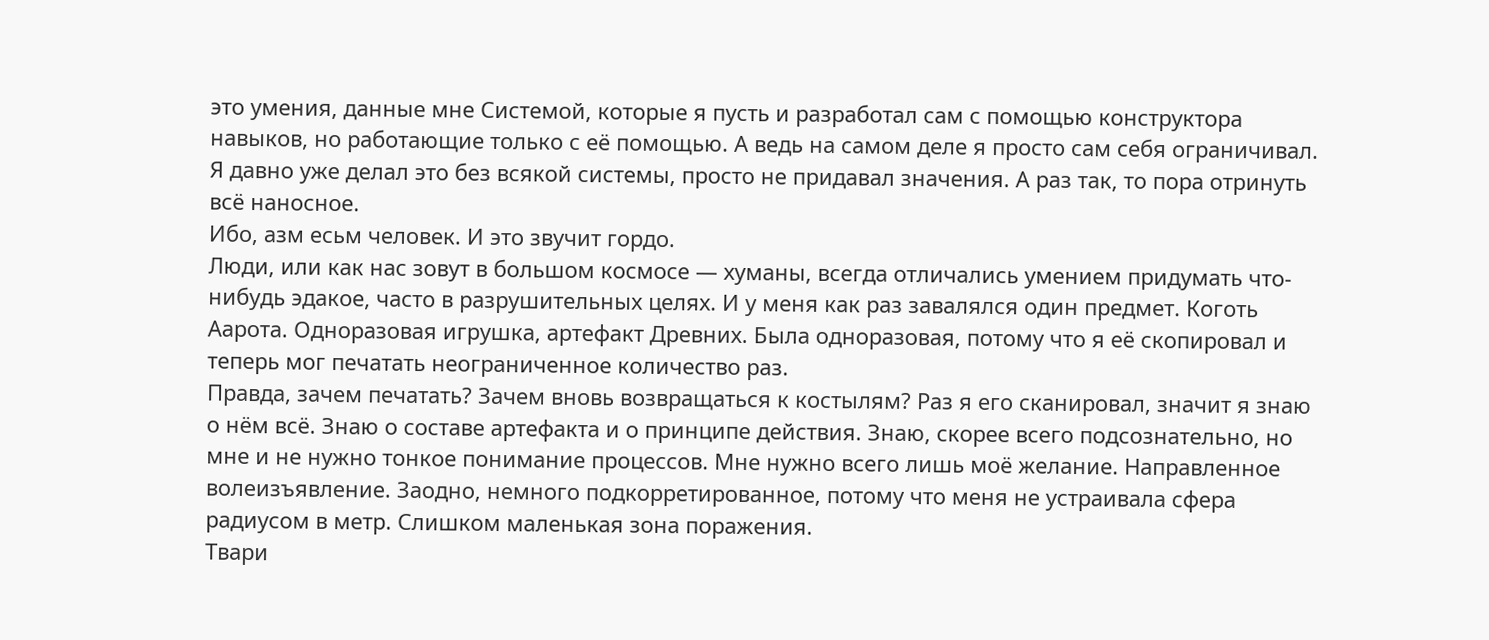это умения, данные мне Системой, которые я пусть и разработал сам с помощью конструктора навыков, но работающие только с её помощью. А ведь на самом деле я просто сам себя ограничивал. Я давно уже делал это без всякой системы, просто не придавал значения. А раз так, то пора отринуть всё наносное.
Ибо, азм есьм человек. И это звучит гордо.
Люди, или как нас зовут в большом космосе — хуманы, всегда отличались умением придумать что-нибудь эдакое, часто в разрушительных целях. И у меня как раз завалялся один предмет. Коготь Аарота. Одноразовая игрушка, артефакт Древних. Была одноразовая, потому что я её скопировал и теперь мог печатать неограниченное количество раз.
Правда, зачем печатать? Зачем вновь возвращаться к костылям? Раз я его сканировал, значит я знаю о нём всё. Знаю о составе артефакта и о принципе действия. Знаю, скорее всего подсознательно, но мне и не нужно тонкое понимание процессов. Мне нужно всего лишь моё желание. Направленное волеизъявление. Заодно, немного подкорретированное, потому что меня не устраивала сфера радиусом в метр. Слишком маленькая зона поражения.
Твари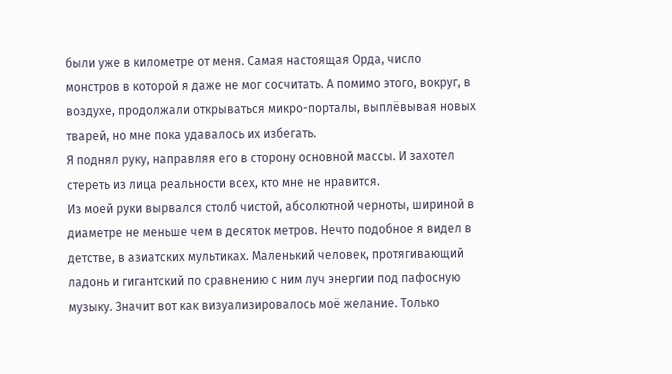были уже в километре от меня. Самая настоящая Орда, число монстров в которой я даже не мог сосчитать. А помимо этого, вокруг, в воздухе, продолжали открываться микро-порталы, выплёвывая новых тварей, но мне пока удавалось их избегать.
Я поднял руку, направляя его в сторону основной массы. И захотел стереть из лица реальности всех, кто мне не нравится.
Из моей руки вырвался столб чистой, абсолютной черноты, шириной в диаметре не меньше чем в десяток метров. Нечто подобное я видел в детстве, в азиатских мультиках. Маленький человек, протягивающий ладонь и гигантский по сравнению с ним луч энергии под пафосную музыку. Значит вот как визуализировалось моё желание. Только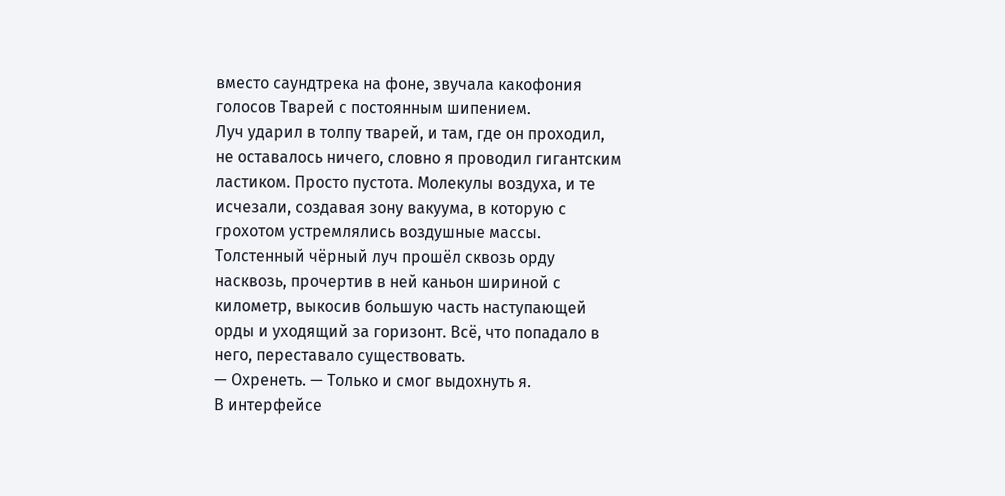вместо саундтрека на фоне, звучала какофония голосов Тварей с постоянным шипением.
Луч ударил в толпу тварей, и там, где он проходил, не оставалось ничего, словно я проводил гигантским ластиком. Просто пустота. Молекулы воздуха, и те исчезали, создавая зону вакуума, в которую с грохотом устремлялись воздушные массы.
Толстенный чёрный луч прошёл сквозь орду насквозь, прочертив в ней каньон шириной с километр, выкосив большую часть наступающей орды и уходящий за горизонт. Всё, что попадало в него, переставало существовать.
— Охренеть. — Только и смог выдохнуть я.
В интерфейсе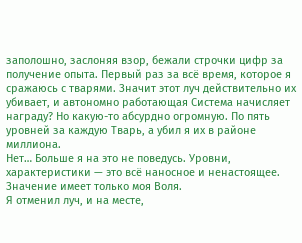заполошно, заслоняя взор, бежали строчки цифр за получение опыта. Первый раз за всё время, которое я сражаюсь с тварями. Значит этот луч действительно их убивает, и автономно работающая Система начисляет награду? Но какую-то абсурдно огромную. По пять уровней за каждую Тварь, а убил я их в районе миллиона.
Нет… Больше я на это не поведусь. Уровни, характеристики — это всё наносное и ненастоящее. Значение имеет только моя Воля.
Я отменил луч, и на месте,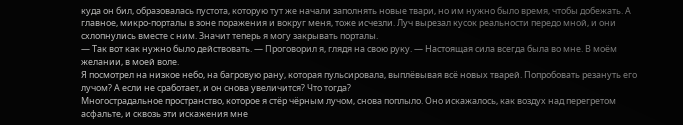куда он бил, образовалась пустота, которую тут же начали заполнять новые твари, но им нужно было время, чтобы добежать. А главное, микро-порталы в зоне поражения и вокруг меня, тоже исчезли. Луч вырезал кусок реальности передо мной, и они схлопнулись вместе с ним. Значит теперь я могу закрывать порталы.
— Так вот как нужно было действовать. — Проговорил я, глядя на свою руку. — Настоящая сила всегда была во мне. В моём желании, в моей воле.
Я посмотрел на низкое небо, на багровую рану, которая пульсировала, выплёвывая всё новых тварей. Попробовать резануть его лучом? А если не сработает, и он снова увеличится? Что тогда?
Многострадальное пространство, которое я стёр чёрным лучом, снова поплыло. Оно искажалось, как воздух над перегретом асфальте, и сквозь эти искажения мне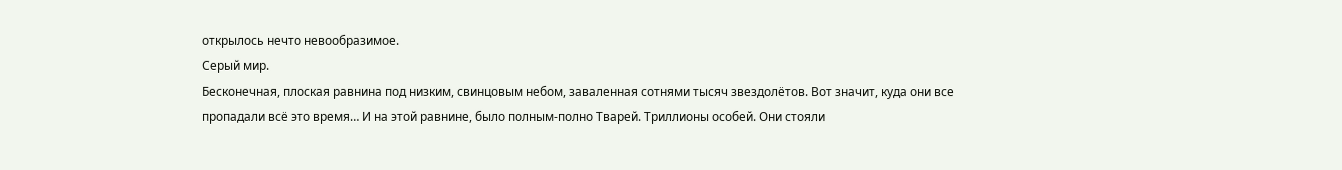открылось нечто невообразимое.
Серый мир.
Бесконечная, плоская равнина под низким, свинцовым небом, заваленная сотнями тысяч звездолётов. Вот значит, куда они все пропадали всё это время… И на этой равнине, было полным-полно Тварей. Триллионы особей. Они стояли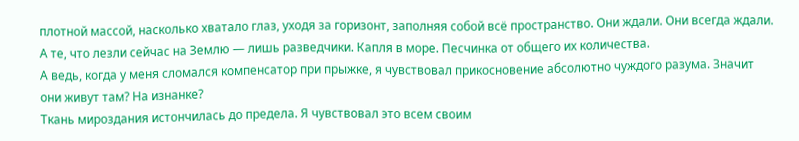плотной массой, насколько хватало глаз, уходя за горизонт, заполняя собой всё пространство. Они ждали. Они всегда ждали. А те, что лезли сейчас на Землю — лишь разведчики. Капля в море. Песчинка от общего их количества.
А ведь, когда у меня сломался компенсатор при прыжке, я чувствовал прикосновение абсолютно чуждого разума. Значит они живут там? На изнанке?
Ткань мироздания истончилась до предела. Я чувствовал это всем своим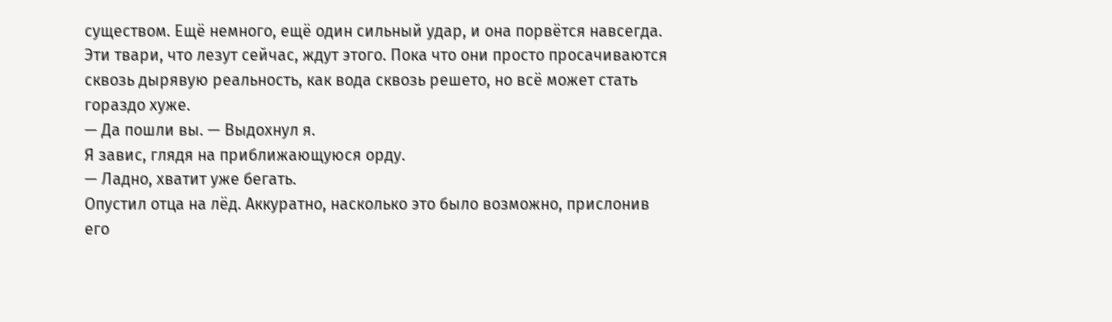существом. Ещё немного, ещё один сильный удар, и она порвётся навсегда. Эти твари, что лезут сейчас, ждут этого. Пока что они просто просачиваются сквозь дырявую реальность, как вода сквозь решето, но всё может стать гораздо хуже.
— Да пошли вы. — Выдохнул я.
Я завис, глядя на приближающуюся орду.
— Ладно, хватит уже бегать.
Опустил отца на лёд. Аккуратно, насколько это было возможно, прислонив его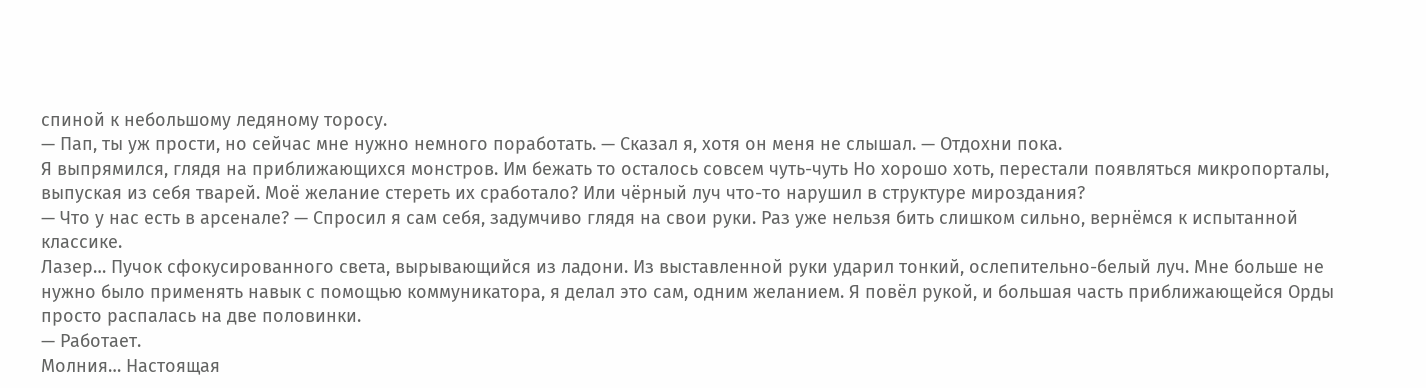спиной к небольшому ледяному торосу.
— Пап, ты уж прости, но сейчас мне нужно немного поработать. — Сказал я, хотя он меня не слышал. — Отдохни пока.
Я выпрямился, глядя на приближающихся монстров. Им бежать то осталось совсем чуть-чуть Но хорошо хоть, перестали появляться микропорталы, выпуская из себя тварей. Моё желание стереть их сработало? Или чёрный луч что-то нарушил в структуре мироздания?
— Что у нас есть в арсенале? — Спросил я сам себя, задумчиво глядя на свои руки. Раз уже нельзя бить слишком сильно, вернёмся к испытанной классике.
Лазер… Пучок сфокусированного света, вырывающийся из ладони. Из выставленной руки ударил тонкий, ослепительно-белый луч. Мне больше не нужно было применять навык с помощью коммуникатора, я делал это сам, одним желанием. Я повёл рукой, и большая часть приближающейся Орды просто распалась на две половинки.
— Работает.
Молния… Настоящая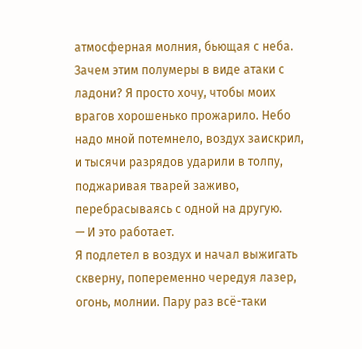атмосферная молния, бьющая с неба. Зачем этим полумеры в виде атаки с ладони? Я просто хочу, чтобы моих врагов хорошенько прожарило. Небо надо мной потемнело, воздух заискрил, и тысячи разрядов ударили в толпу, поджаривая тварей заживо, перебрасываясь с одной на другую.
— И это работает.
Я подлетел в воздух и начал выжигать скверну, попеременно чередуя лазер, огонь, молнии. Пару раз всё-таки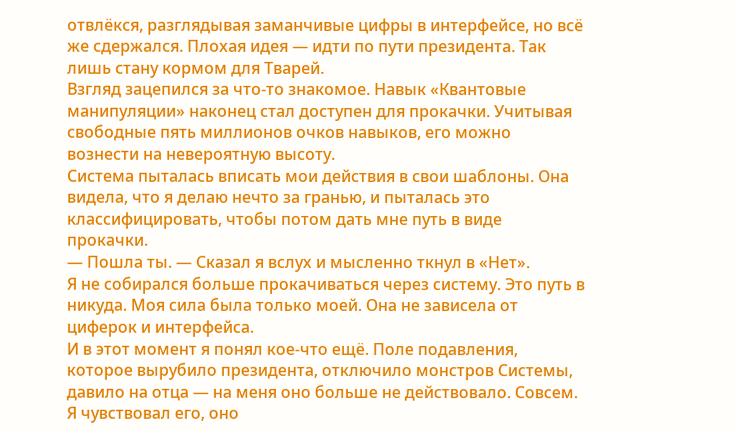отвлёкся, разглядывая заманчивые цифры в интерфейсе, но всё же сдержался. Плохая идея — идти по пути президента. Так лишь стану кормом для Тварей.
Взгляд зацепился за что-то знакомое. Навык «Квантовые манипуляции» наконец стал доступен для прокачки. Учитывая свободные пять миллионов очков навыков, его можно вознести на невероятную высоту.
Система пыталась вписать мои действия в свои шаблоны. Она видела, что я делаю нечто за гранью, и пыталась это классифицировать, чтобы потом дать мне путь в виде прокачки.
— Пошла ты. — Сказал я вслух и мысленно ткнул в «Нет».
Я не собирался больше прокачиваться через систему. Это путь в никуда. Моя сила была только моей. Она не зависела от циферок и интерфейса.
И в этот момент я понял кое-что ещё. Поле подавления, которое вырубило президента, отключило монстров Системы, давило на отца — на меня оно больше не действовало. Совсем. Я чувствовал его, оно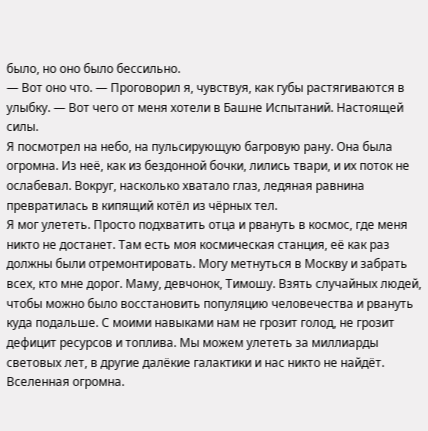было, но оно было бессильно.
— Вот оно что. — Проговорил я, чувствуя, как губы растягиваются в улыбку. — Вот чего от меня хотели в Башне Испытаний. Настоящей силы.
Я посмотрел на небо, на пульсирующую багровую рану. Она была огромна. Из неё, как из бездонной бочки, лились твари, и их поток не ослабевал. Вокруг, насколько хватало глаз, ледяная равнина превратилась в кипящий котёл из чёрных тел.
Я мог улететь. Просто подхватить отца и рвануть в космос, где меня никто не достанет. Там есть моя космическая станция, её как раз должны были отремонтировать. Могу метнуться в Москву и забрать всех, кто мне дорог. Маму, девчонок, Тимошу. Взять случайных людей, чтобы можно было восстановить популяцию человечества и рвануть куда подальше. С моими навыками нам не грозит голод, не грозит дефицит ресурсов и топлива. Мы можем улететь за миллиарды световых лет, в другие далёкие галактики и нас никто не найдёт. Вселенная огромна.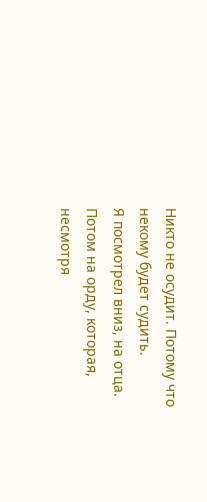Никто не осудит. Потому что некому будет судить.
Я посмотрел вниз, на отца. Потом на орду, которая, несмотря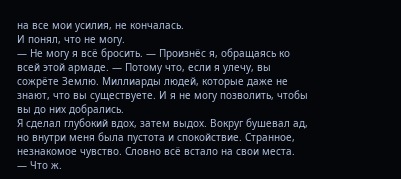на все мои усилия, не кончалась.
И понял, что не могу.
— Не могу я всё бросить. — Произнёс я, обращаясь ко всей этой армаде. — Потому что, если я улечу, вы сожрёте Землю. Миллиарды людей, которые даже не знают, что вы существуете. И я не могу позволить, чтобы вы до них добрались.
Я сделал глубокий вдох, затем выдох. Вокруг бушевал ад, но внутри меня была пустота и спокойствие. Странное, незнакомое чувство. Словно всё встало на свои места.
— Что ж.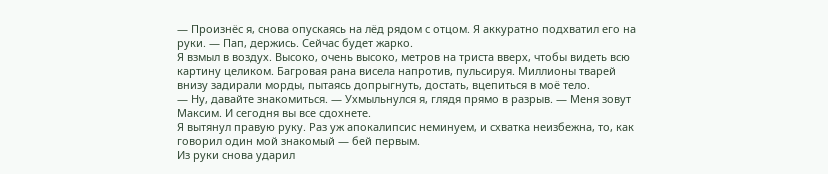— Произнёс я, снова опускаясь на лёд рядом с отцом. Я аккуратно подхватил его на руки. — Пап, держись. Сейчас будет жарко.
Я взмыл в воздух. Высоко, очень высоко, метров на триста вверх, чтобы видеть всю картину целиком. Багровая рана висела напротив, пульсируя. Миллионы тварей внизу задирали морды, пытаясь допрыгнуть, достать, вцепиться в моё тело.
— Ну, давайте знакомиться. — Ухмыльнулся я, глядя прямо в разрыв. — Меня зовут Максим. И сегодня вы все сдохнете.
Я вытянул правую руку. Раз уж апокалипсис неминуем, и схватка неизбежна, то, как говорил один мой знакомый — бей первым.
Из руки снова ударил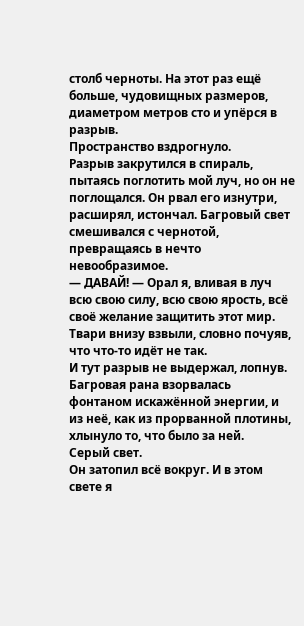столб черноты. На этот раз ещё больше, чудовищных размеров, диаметром метров сто и упёрся в разрыв.
Пространство вздрогнуло.
Разрыв закрутился в спираль, пытаясь поглотить мой луч, но он не поглощался. Он рвал его изнутри, расширял, истончал. Багровый свет смешивался с чернотой, превращаясь в нечто невообразимое.
— ДАВАЙ! — Орал я, вливая в луч всю свою силу, всю свою ярость, всё своё желание защитить этот мир.
Твари внизу взвыли, словно почуяв, что что-то идёт не так.
И тут разрыв не выдержал, лопнув.
Багровая рана взорвалась фонтаном искажённой энергии, и из неё, как из прорванной плотины, хлынуло то, что было за ней.
Серый свет.
Он затопил всё вокруг. И в этом свете я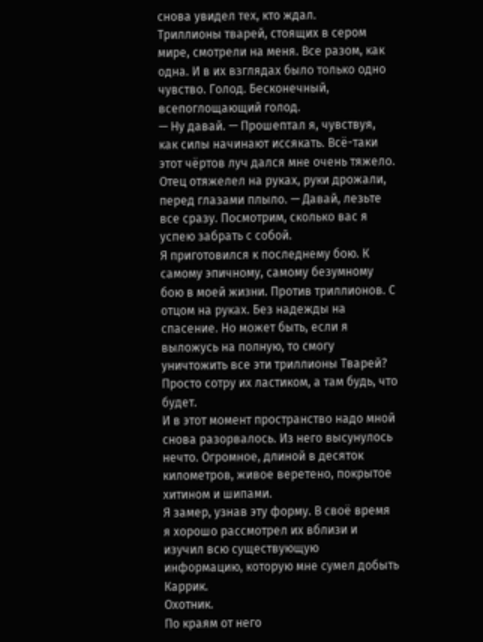снова увидел тех, кто ждал.
Триллионы тварей, стоящих в сером мире, смотрели на меня. Все разом, как одна. И в их взглядах было только одно чувство. Голод. Бесконечный, всепоглощающий голод.
— Ну давай. — Прошептал я, чувствуя, как силы начинают иссякать. Всё-таки этот чёртов луч дался мне очень тяжело. Отец отяжелел на руках, руки дрожали, перед глазами плыло. — Давай, лезьте все сразу. Посмотрим, сколько вас я успею забрать с собой.
Я приготовился к последнему бою. К самому эпичному, самому безумному бою в моей жизни. Против триллионов. С отцом на руках. Без надежды на спасение. Но может быть, если я выложусь на полную, то смогу уничтожить все эти триллионы Тварей? Просто сотру их ластиком, а там будь, что будет.
И в этот момент пространство надо мной снова разорвалось. Из него высунулось нечто. Огромное, длиной в десяток километров, живое веретено, покрытое хитином и шипами.
Я замер, узнав эту форму. В своё время я хорошо рассмотрел их вблизи и изучил всю существующую информацию, которую мне сумел добыть Каррик.
Охотник.
По краям от него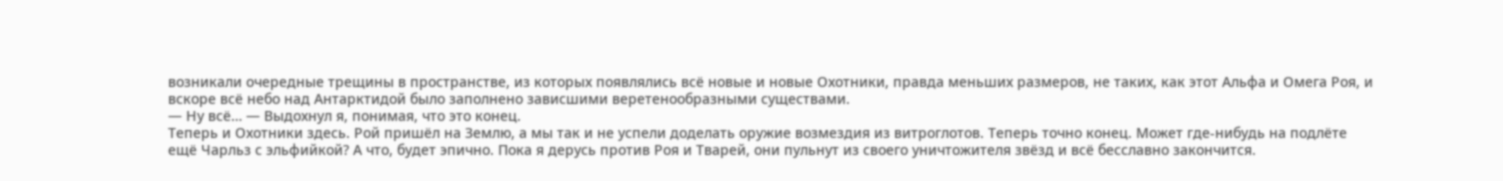возникали очередные трещины в пространстве, из которых появлялись всё новые и новые Охотники, правда меньших размеров, не таких, как этот Альфа и Омега Роя, и вскоре всё небо над Антарктидой было заполнено зависшими веретенообразными существами.
— Ну всё… — Выдохнул я, понимая, что это конец.
Теперь и Охотники здесь. Рой пришёл на Землю, а мы так и не успели доделать оружие возмездия из витроглотов. Теперь точно конец. Может где-нибудь на подлёте ещё Чарльз с эльфийкой? А что, будет эпично. Пока я дерусь против Роя и Тварей, они пульнут из своего уничтожителя звёзд и всё бесславно закончится.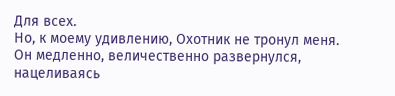Для всех.
Но, к моему удивлению, Охотник не тронул меня.
Он медленно, величественно развернулся, нацеливаясь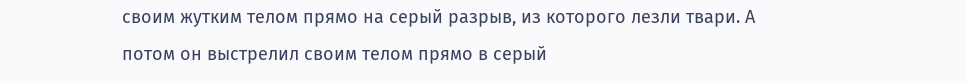своим жутким телом прямо на серый разрыв, из которого лезли твари. А потом он выстрелил своим телом прямо в серый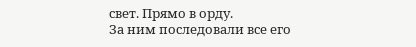свет. Прямо в орду.
За ним последовали все его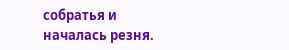собратья и началась резня.